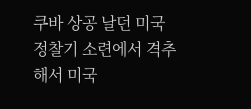쿠바 상공 날던 미국 정찰기 소련에서 격추해서 미국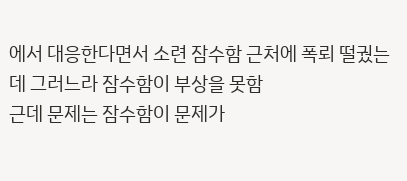에서 대응한다면서 소련 잠수함 근처에 폭뢰 떨궜는데 그러느라 잠수함이 부상을 못함
근데 문제는 잠수함이 문제가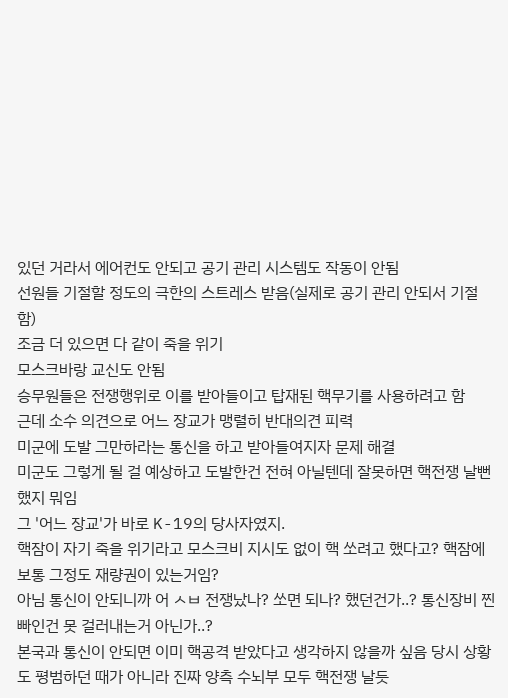있던 거라서 에어컨도 안되고 공기 관리 시스템도 작동이 안됨
선원들 기절할 정도의 극한의 스트레스 받음(실제로 공기 관리 안되서 기절함)
조금 더 있으면 다 같이 죽을 위기
모스크바랑 교신도 안됨
승무원들은 전쟁행위로 이를 받아들이고 탑재된 핵무기를 사용하려고 함
근데 소수 의견으로 어느 장교가 맹렬히 반대의견 피력
미군에 도발 그만하라는 통신을 하고 받아들여지자 문제 해결
미군도 그렇게 될 걸 예상하고 도발한건 전혀 아닐텐데 잘못하면 핵전쟁 날뻔했지 뭐임
그 '어느 장교'가 바로 K-19의 당사자였지.
핵잠이 자기 죽을 위기라고 모스크비 지시도 없이 핵 쏘려고 했다고? 핵잠에 보통 그정도 재량권이 있는거임?
아님 통신이 안되니까 어 ㅅㅂ 전쟁났나? 쏘면 되나? 했던건가..? 통신장비 찐빠인건 못 걸러내는거 아닌가..?
본국과 통신이 안되면 이미 핵공격 받았다고 생각하지 않을까 싶음 당시 상황도 평범하던 때가 아니라 진짜 양측 수뇌부 모두 핵전쟁 날듯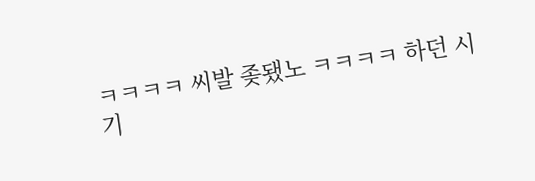ㅋㅋㅋㅋ 씨발 좆됐노 ㅋㅋㅋㅋ 하던 시기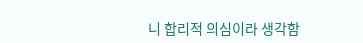니 합리적 의심이라 생각함